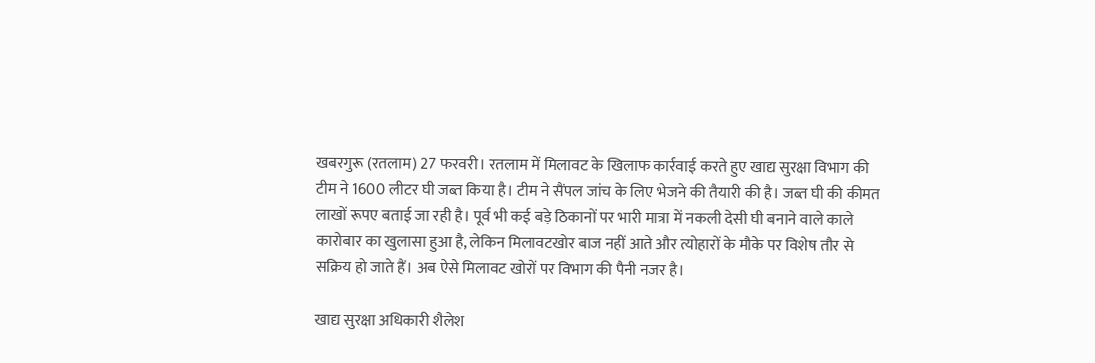खबरगुरू (रतलाम) 27 फरवरी। रतलाम में मिलावट के खिलाफ कार्रवाई करते हुए खाद्य सुरक्षा विभाग की टीम ने 1600 लीटर घी जब्त किया है। टीम ने सैंपल जांच के लिए भेजने की तैयारी की है। जब्त घी की कीमत लाखों रूपए बताई जा रही है। पूर्व भी कई बड़े ठिकानों पर भारी मात्रा में नकली देसी घी बनाने वाले काले कारोबार का खुलासा हुआ है, लेकिन मिलावटखोर बाज नहीं आते और त्योहारों के मौके पर विशेष तौर से सक्रिय हो जाते हैं। अब ऐसे मिलावट खोरों पर विभाग की पैनी नजर है।

खाद्य सुरक्षा अधिकारी शैलेश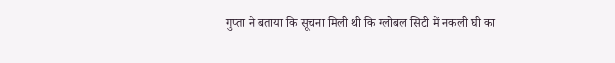गुप्ता ने बताया कि सूचना मिली थी कि ग्लोबल सिटी में नकली घी का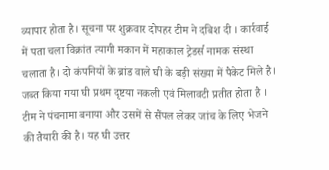व्यापार होता है। सूचना पर शुक्रवार दोपहर टीम ने दबिश दी । कार्रवाई में पता चला विक्रांत त्यागी मकान में महाकाल ट्रेडर्स नामक संस्था चलाता है। दो कंपनियों के ब्रांड वाले घी के बड़ी संख्या में पैकेट मिले है। जब्त किया गया घी प्रथम दृष्टया नकली एवं मिलावटी प्रतीत होता है । टीम ने पंचनामा बनाया और उसमें से सैंपल लेकर जांच के लिए भेजने की तैयारी की है। यह घी उत्तर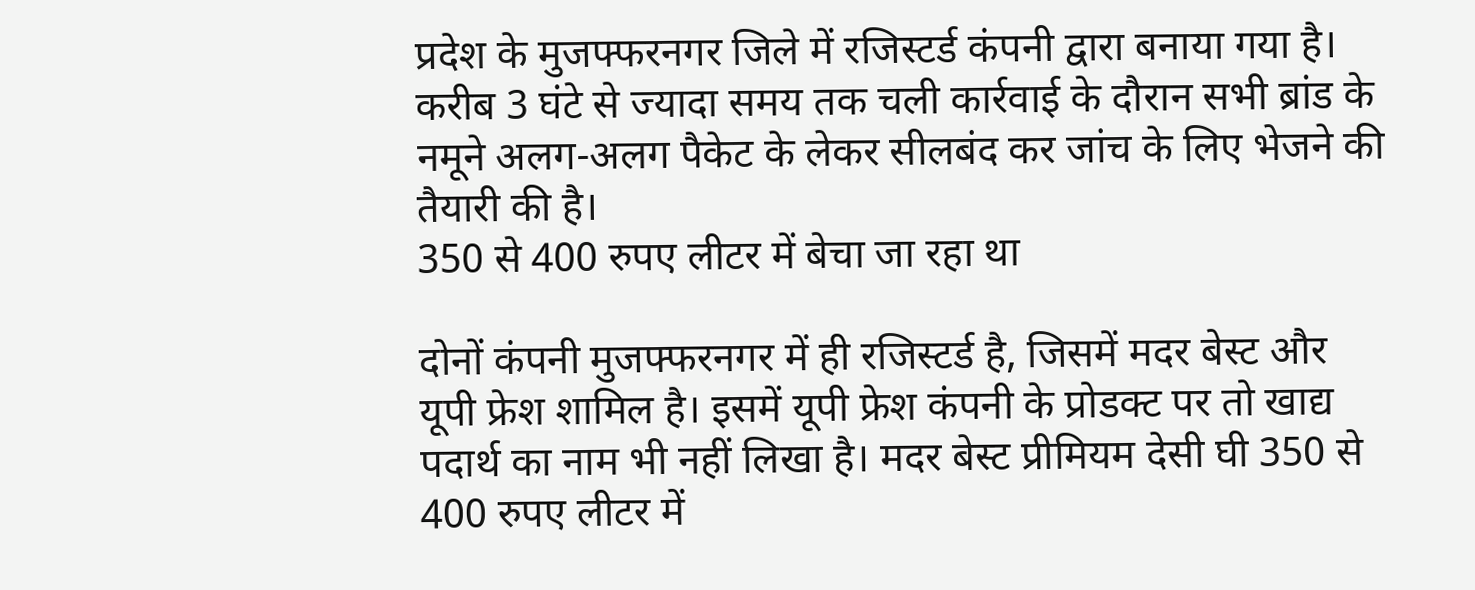प्रदेश के मुजफ्फरनगर जिले में रजिस्टर्ड कंपनी द्वारा बनाया गया है। करीब 3 घंटे से ज्यादा समय तक चली कार्रवाई के दौरान सभी ब्रांड के नमूने अलग-अलग पैकेट के लेकर सीलबंद कर जांच के लिए भेजने की तैयारी की है।
350 से 400 रुपए लीटर में बेचा जा रहा था

दोनों कंपनी मुजफ्फरनगर में ही रजिस्टर्ड है, जिसमें मदर बेस्ट और यूपी फ्रेश शामिल है। इसमें यूपी फ्रेश कंपनी के प्रोडक्ट पर तो खाद्य पदार्थ का नाम भी नहीं लिखा है। मदर बेस्ट प्रीमियम देसी घी 350 से 400 रुपए लीटर में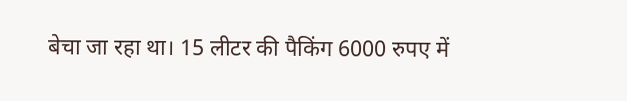बेचा जा रहा था। 15 लीटर की पैकिंग 6000 रुपए में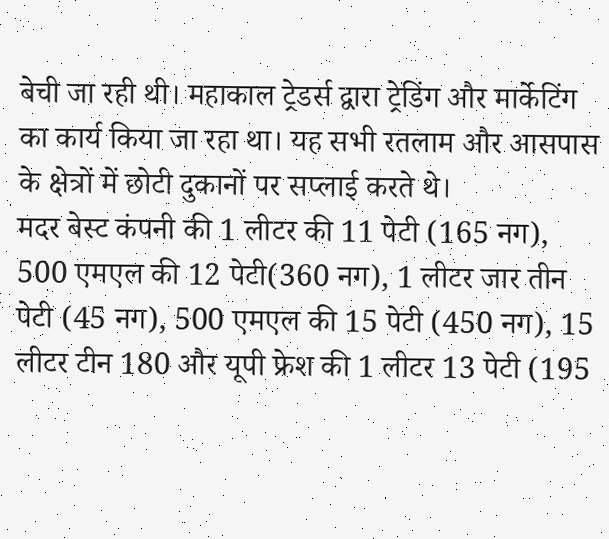बेची जा रही थी। महाकाल ट्रेडर्स द्वारा ट्रेडिंग और मार्केटिंग का कार्य किया जा रहा था। यह सभी रतलाम और आसपास के क्षेत्रों में छोटी दुकानों पर सप्लाई करते थे।
मदर बेस्ट कंपनी की 1 लीटर की 11 पेटी (165 नग), 500 एमएल की 12 पेटी(360 नग), 1 लीटर जार तीन पेटी (45 नग), 500 एमएल की 15 पेटी (450 नग), 15 लीटर टीन 180 और यूपी फ्रेश की 1 लीटर 13 पेटी (195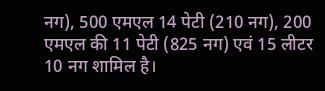नग), 500 एमएल 14 पेटी (210 नग), 200 एमएल की 11 पेटी (825 नग) एवं 15 लीटर 10 नग शामिल है।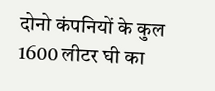दोनो कंपनियों के कुल 1600 लीटर घी का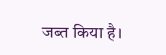जब्त किया है।